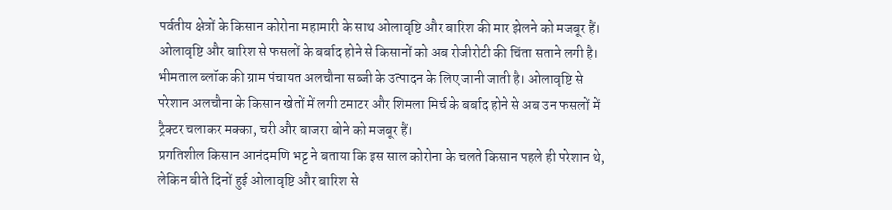पर्वतीय क्षेत्रों के किसान कोरोना महामारी के साथ ओलावृष्टि और बारिश की मार झेलने को मजबूर हैं। ओलावृष्टि और बारिश से फसलों के बर्बाद होने से किसानों को अब रोजीरोटी की चिंता सताने लगी है।
भीमताल ब्लॉक की ग्राम पंचायत अलचौना सब्जी के उत्पादन के लिए जानी जाती है। ओलावृष्टि से परेशान अलचौना के किसान खेतों में लगी टमाटर और शिमला मिर्च के बर्बाद होने से अब उन फसलों में ट्रैक्टर चलाकर मक्का, चरी और बाजरा बोने को मजबूर हैं।
प्रगतिशील किसान आनंदमणि भट्ट ने बताया कि इस साल कोरोना के चलते किसान पहले ही परेशान थे, लेकिन बीते दिनों हुई ओलावृष्टि और बारिश से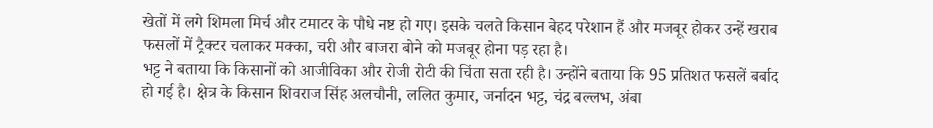खेतों में लगे शिमला मिर्च और टमाटर के पौधे नष्ट हो गए। इसके चलते किसान बेहद परेशान हैं और मजबूर होकर उन्हें खराब फसलों में ट्रैक्टर चलाकर मक्का, चरी और बाजरा बोने को मजबूर होना पड़ रहा है।
भट्ट ने बताया कि किसानों को आजीविका और रोजी रोटी की चिंता सता रही है। उन्होंने बताया कि 95 प्रतिशत फसलें बर्बाद हो गई है। क्षेत्र के किसान शिवराज सिंह अलचौनी, ललित कुमार, जर्नादन भट्ट, चंद्र बल्लभ, अंबा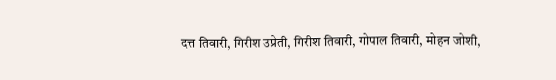दत्त तिवारी, गिरीश उप्रेती, गिरीश तिवारी, गोपाल तिवारी, मोहन जोशी,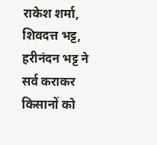राकेश शर्मा, शिवदत्त भट्ट, हरीनंदन भट्ट ने सर्व कराकर किसानों को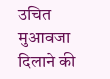उचित मुआवजा दिलाने की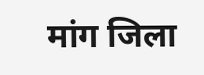मांग जिला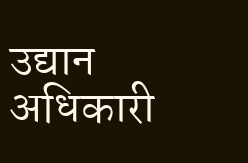उद्यान अधिकारी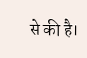से की है।